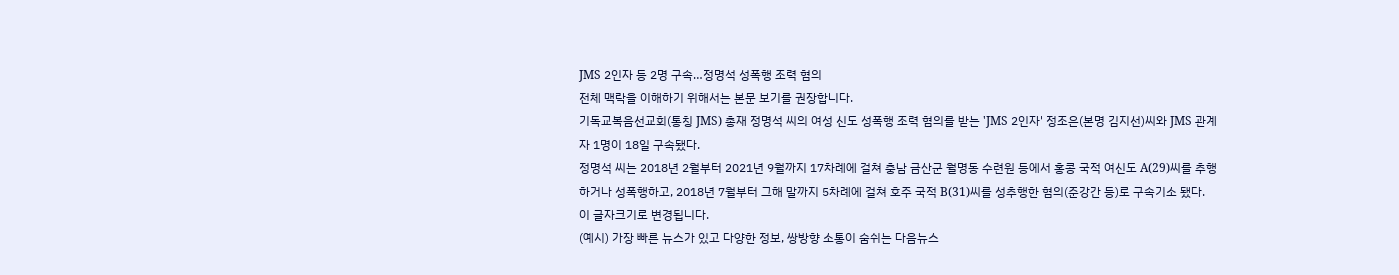JMS 2인자 등 2명 구속…정명석 성폭행 조력 혐의
전체 맥락을 이해하기 위해서는 본문 보기를 권장합니다.
기독교복음선교회(통칭 JMS) 총재 정명석 씨의 여성 신도 성폭행 조력 혐의를 받는 'JMS 2인자' 정조은(본명 김지선)씨와 JMS 관계자 1명이 18일 구속됐다.
정명석 씨는 2018년 2월부터 2021년 9월까지 17차례에 걸쳐 충남 금산군 월명동 수련원 등에서 홍콩 국적 여신도 A(29)씨를 추행하거나 성폭행하고, 2018년 7월부터 그해 말까지 5차례에 걸쳐 호주 국적 B(31)씨를 성추행한 혐의(준강간 등)로 구속기소 됐다.
이 글자크기로 변경됩니다.
(예시) 가장 빠른 뉴스가 있고 다양한 정보, 쌍방향 소통이 숨쉬는 다음뉴스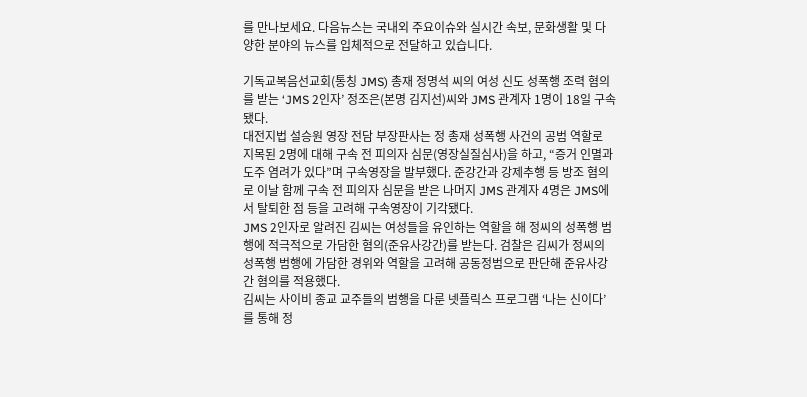를 만나보세요. 다음뉴스는 국내외 주요이슈와 실시간 속보, 문화생활 및 다양한 분야의 뉴스를 입체적으로 전달하고 있습니다.

기독교복음선교회(통칭 JMS) 총재 정명석 씨의 여성 신도 성폭행 조력 혐의를 받는 ‘JMS 2인자’ 정조은(본명 김지선)씨와 JMS 관계자 1명이 18일 구속됐다.
대전지법 설승원 영장 전담 부장판사는 정 총재 성폭행 사건의 공범 역할로 지목된 2명에 대해 구속 전 피의자 심문(영장실질심사)을 하고, “증거 인멸과 도주 염려가 있다”며 구속영장을 발부했다. 준강간과 강제추행 등 방조 혐의로 이날 함께 구속 전 피의자 심문을 받은 나머지 JMS 관계자 4명은 JMS에서 탈퇴한 점 등을 고려해 구속영장이 기각됐다.
JMS 2인자로 알려진 김씨는 여성들을 유인하는 역할을 해 정씨의 성폭행 범행에 적극적으로 가담한 혐의(준유사강간)를 받는다. 검찰은 김씨가 정씨의 성폭행 범행에 가담한 경위와 역할을 고려해 공동정범으로 판단해 준유사강간 혐의를 적용했다.
김씨는 사이비 종교 교주들의 범행을 다룬 넷플릭스 프로그램 ‘나는 신이다’를 통해 정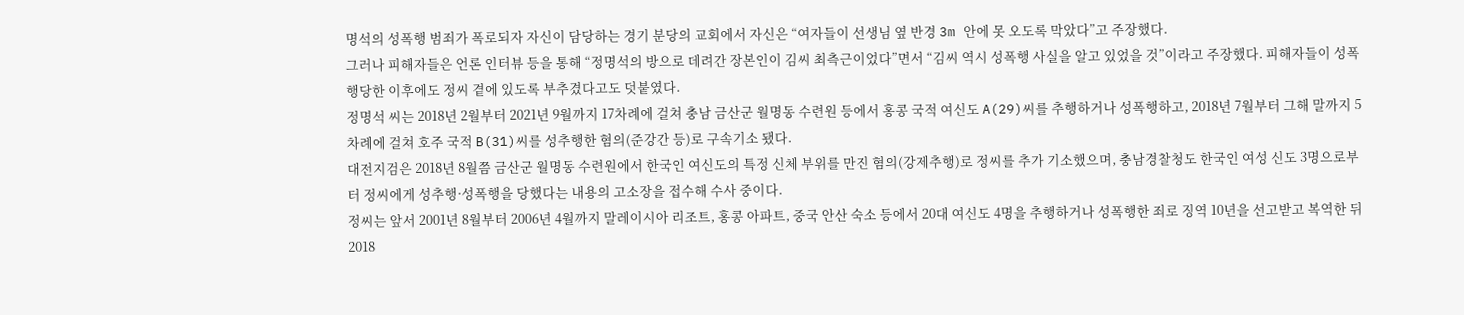명석의 성폭행 범죄가 폭로되자 자신이 담당하는 경기 분당의 교회에서 자신은 “여자들이 선생님 옆 반경 3m 안에 못 오도록 막았다”고 주장했다.
그러나 피해자들은 언론 인터뷰 등을 통해 “정명석의 방으로 데려간 장본인이 김씨 최측근이었다”면서 “김씨 역시 성폭행 사실을 알고 있었을 것”이라고 주장했다. 피해자들이 성폭행당한 이후에도 정씨 곁에 있도록 부추겼다고도 덧붙였다.
정명석 씨는 2018년 2월부터 2021년 9월까지 17차례에 걸쳐 충남 금산군 월명동 수련원 등에서 홍콩 국적 여신도 A(29)씨를 추행하거나 성폭행하고, 2018년 7월부터 그해 말까지 5차례에 걸쳐 호주 국적 B(31)씨를 성추행한 혐의(준강간 등)로 구속기소 됐다.
대전지검은 2018년 8월쯤 금산군 월명동 수련원에서 한국인 여신도의 특정 신체 부위를 만진 혐의(강제추행)로 정씨를 추가 기소했으며, 충남경찰청도 한국인 여성 신도 3명으로부터 정씨에게 성추행·성폭행을 당했다는 내용의 고소장을 접수해 수사 중이다.
정씨는 앞서 2001년 8월부터 2006년 4월까지 말레이시아 리조트, 홍콩 아파트, 중국 안산 숙소 등에서 20대 여신도 4명을 추행하거나 성폭행한 죄로 징역 10년을 선고받고 복역한 뒤 2018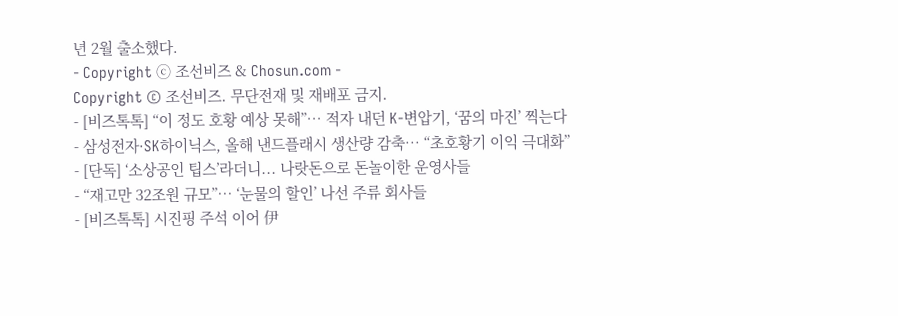년 2월 출소했다.
- Copyright ⓒ 조선비즈 & Chosun.com -
Copyright © 조선비즈. 무단전재 및 재배포 금지.
- [비즈톡톡] “이 정도 호황 예상 못해”… 적자 내던 K-변압기, ‘꿈의 마진’ 찍는다
- 삼성전자·SK하이닉스, 올해 낸드플래시 생산량 감축… “초호황기 이익 극대화”
- [단독] ‘소상공인 팁스’라더니... 나랏돈으로 돈놀이한 운영사들
- “재고만 32조원 규모”… ‘눈물의 할인’ 나선 주류 회사들
- [비즈톡톡] 시진핑 주석 이어 伊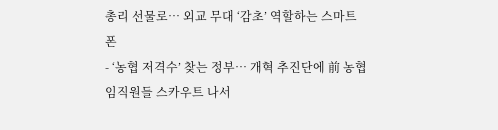총리 선물로… 외교 무대 ‘감초’ 역할하는 스마트폰
- ‘농협 저격수’ 찾는 정부… 개혁 추진단에 前 농협 임직원들 스카우트 나서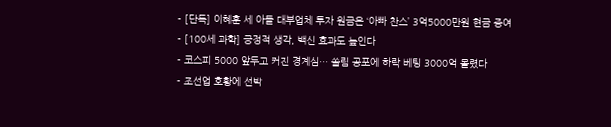- [단독] 이혜훈 세 아들 대부업체 투자 원금은 ‘아빠 찬스’ 3억5000만원 현금 증여
- [100세 과학] 긍정적 생각, 백신 효과도 높인다
- 코스피 5000 앞두고 커진 경계심… 쏠림 공포에 하락 베팅 3000억 몰렸다
- 조선업 호황에 선박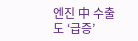엔진 中 수출도 ‘급증’